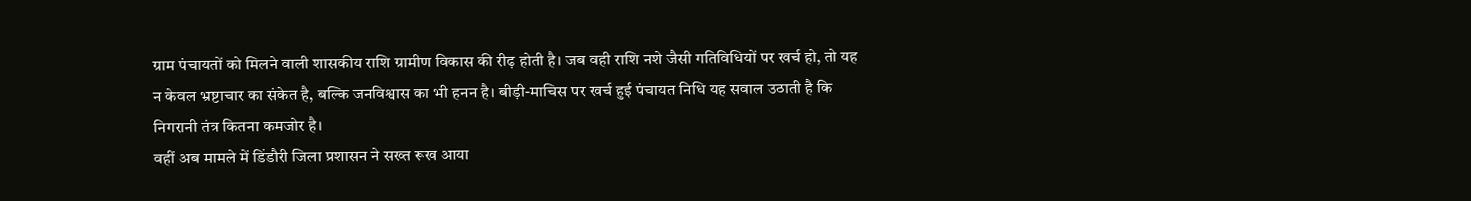ग्राम पंचायतों को मिलने वाली शासकीय राशि ग्रामीण विकास की रीढ़ होती है। जब वही राशि नशे जैसी गतिविधियों पर खर्च हो, तो यह न केवल भ्रष्टाचार का संकेत है, बल्कि जनविश्वास का भी हनन है। बीड़ी-माचिस पर खर्च हुई पंचायत निधि यह सवाल उठाती है कि निगरानी तंत्र कितना कमजोर है।
वहीं अब मामले में डिंडौरी जिला प्रशासन ने सख्त रूख आया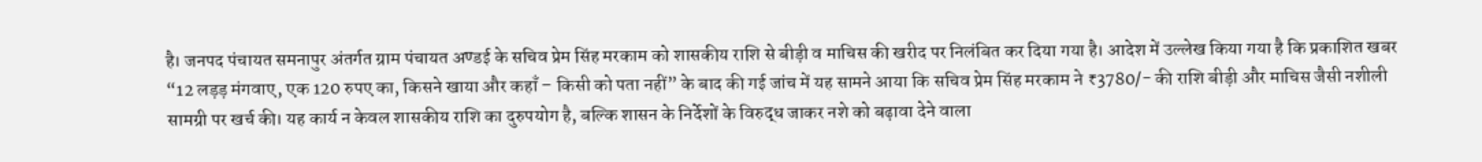है। जनपद पंचायत समनापुर अंतर्गत ग्राम पंचायत अण्डई के सचिव प्रेम सिंह मरकाम को शासकीय राशि से बीड़ी व माचिस की खरीद पर निलंबित कर दिया गया है। आदेश में उल्लेख किया गया है कि प्रकाशित खबर “12 लड़ड़ मंगवाए, एक 120 रुपए का, किसने खाया और कहाँ – किसी को पता नहीं” के बाद की गई जांच में यह सामने आया कि सचिव प्रेम सिंह मरकाम ने ₹3780/- की राशि बीड़ी और माचिस जैसी नशीली सामग्री पर खर्च की। यह कार्य न केवल शासकीय राशि का दुरुपयोग है, बल्कि शासन के निर्देशों के विरुद्ध जाकर नशे को बढ़ावा देने वाला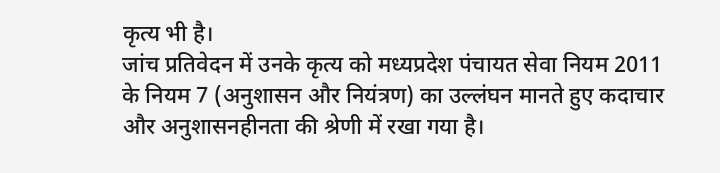कृत्य भी है।
जांच प्रतिवेदन में उनके कृत्य को मध्यप्रदेश पंचायत सेवा नियम 2011 के नियम 7 (अनुशासन और नियंत्रण) का उल्लंघन मानते हुए कदाचार और अनुशासनहीनता की श्रेणी में रखा गया है।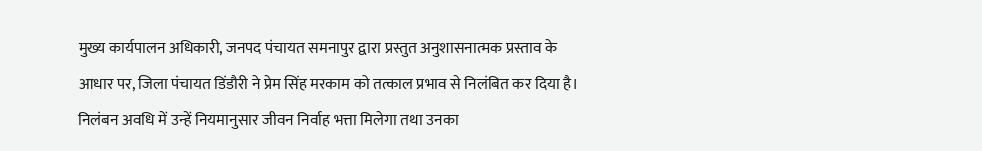मुख्य कार्यपालन अधिकारी, जनपद पंचायत समनापुर द्वारा प्रस्तुत अनुशासनात्मक प्रस्ताव के आधार पर, जिला पंचायत डिंडौरी ने प्रेम सिंह मरकाम को तत्काल प्रभाव से निलंबित कर दिया है। निलंबन अवधि में उन्हें नियमानुसार जीवन निर्वाह भत्ता मिलेगा तथा उनका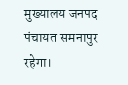मुख्यालय जनपद पंचायत समनापुर रहेगा।